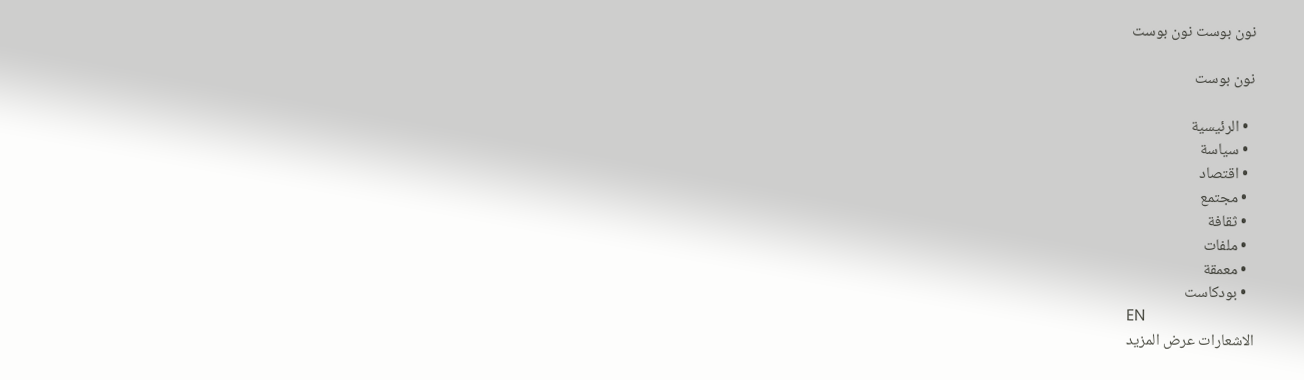نون بوست نون بوست

نون بوست

  • الرئيسية
  • سياسة
  • اقتصاد
  • مجتمع
  • ثقافة
  • ملفات
  • معمقة
  • بودكاست
EN
الاشعارات عرض المزيد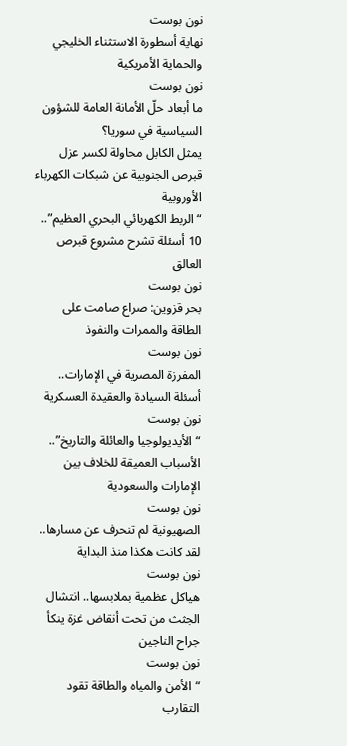نون بوست
نهاية أسطورة الاستثناء الخليجي والحماية الأمريكية
نون بوست
ما أبعاد حلّ الأمانة العامة للشؤون السياسية في سوريا؟
يمثل الكابل محاولة لكسر عزل قبرص الجنوبية عن شبكات الكهرباء الأوروبية
“الربط الكهربائي البحري العظيم”.. 10 أسئلة تشرح مشروع قبرص العالق
نون بوست
بحر قزوين: صراع صامت على الطاقة والممرات والنفوذ
نون بوست
المفرزة المصرية في الإمارات.. أسئلة السيادة والعقيدة العسكرية
نون بوست
“الأيديولوجيا والعائلة والتاريخ”.. الأسباب العميقة للخلاف بين الإمارات والسعودية
نون بوست
الصهيونية لم تنحرف عن مسارها.. لقد كانت هكذا منذ البداية
نون بوست
هياكل عظمية بملابسها.. انتشال الجثث من تحت أنقاض غزة ينكأ جراح الناجين
نون بوست
“الأمن والمياه والطاقة تقود التقارب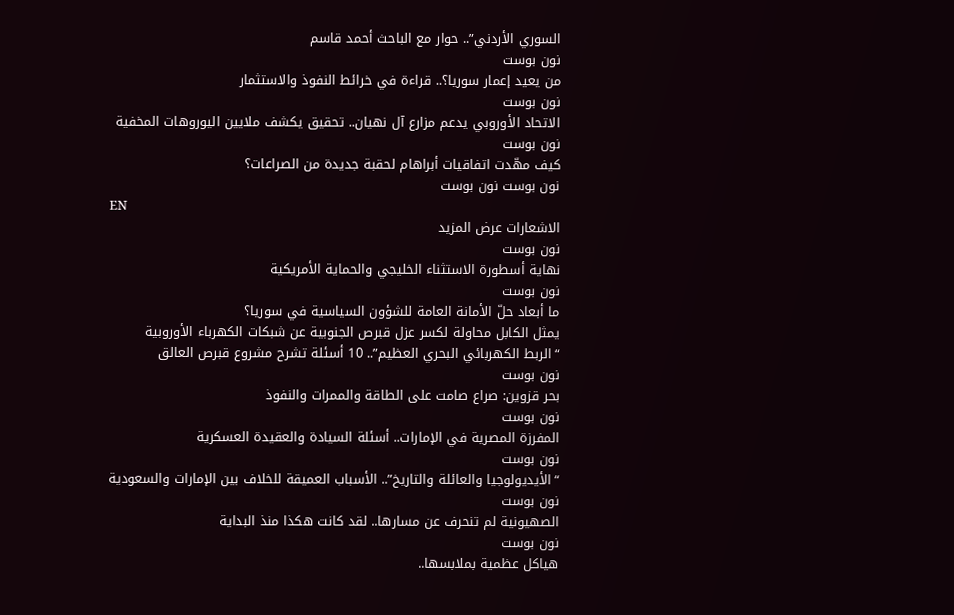السوري الأردني”.. حوار مع الباحث أحمد قاسم
نون بوست
من يعيد إعمار سوريا؟.. قراءة في خرائط النفوذ والاستثمار
نون بوست
الاتحاد الأوروبي يدعم مزارع آل نهيان.. تحقيق يكشف ملايين اليوروهات المخفية
نون بوست
كيف مهّدت اتفاقيات أبراهام لحقبة جديدة من الصراعات؟
نون بوست نون بوست
EN
الاشعارات عرض المزيد
نون بوست
نهاية أسطورة الاستثناء الخليجي والحماية الأمريكية
نون بوست
ما أبعاد حلّ الأمانة العامة للشؤون السياسية في سوريا؟
يمثل الكابل محاولة لكسر عزل قبرص الجنوبية عن شبكات الكهرباء الأوروبية
“الربط الكهربائي البحري العظيم”.. 10 أسئلة تشرح مشروع قبرص العالق
نون بوست
بحر قزوين: صراع صامت على الطاقة والممرات والنفوذ
نون بوست
المفرزة المصرية في الإمارات.. أسئلة السيادة والعقيدة العسكرية
نون بوست
“الأيديولوجيا والعائلة والتاريخ”.. الأسباب العميقة للخلاف بين الإمارات والسعودية
نون بوست
الصهيونية لم تنحرف عن مسارها.. لقد كانت هكذا منذ البداية
نون بوست
هياكل عظمية بملابسها..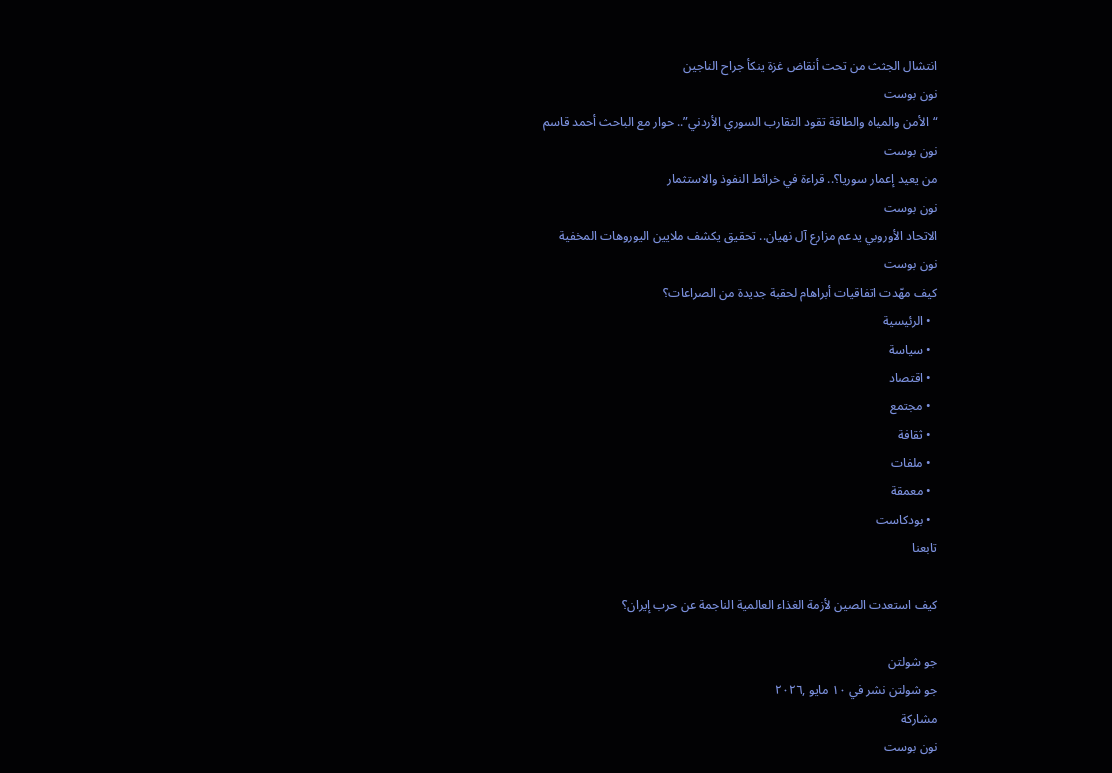انتشال الجثث من تحت أنقاض غزة ينكأ جراح الناجين
نون بوست
“الأمن والمياه والطاقة تقود التقارب السوري الأردني”.. حوار مع الباحث أحمد قاسم
نون بوست
من يعيد إعمار سوريا؟.. قراءة في خرائط النفوذ والاستثمار
نون بوست
الاتحاد الأوروبي يدعم مزارع آل نهيان.. تحقيق يكشف ملايين اليوروهات المخفية
نون بوست
كيف مهّدت اتفاقيات أبراهام لحقبة جديدة من الصراعات؟
  • الرئيسية
  • سياسة
  • اقتصاد
  • مجتمع
  • ثقافة
  • ملفات
  • معمقة
  • بودكاست
تابعنا

كيف استعدت الصين لأزمة الغذاء العالمية الناجمة عن حرب إيران؟

جو شولتن
جو شولتن نشر في ١٠ مايو ,٢٠٢٦
مشاركة
نون بوست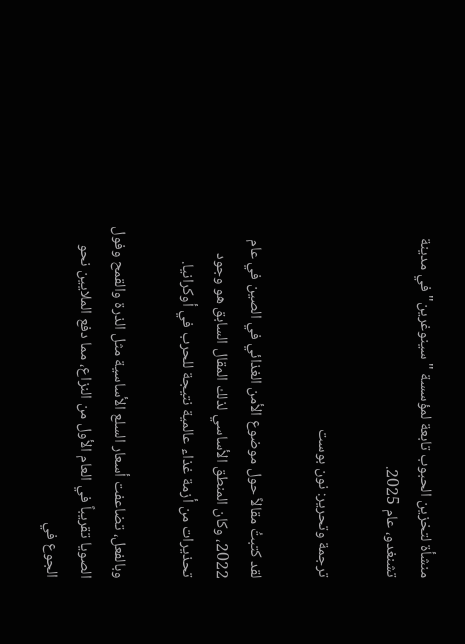منشأة لتخزين الحبوب تابعة لمؤسسة "سينوغرين" في مدينة تشنغدو، عام 2025.

ترجمة وتحرير: نون بوست

لقد كتبتُ مقالاً حول موضوع الأمن الغذائي في الصين في عام 2022، وكان المنطق الأساسي لذلك المقال السابق هو وجود تحذيرات من أزمة غذاء عالمية نتيجة للحرب في أوكرانيا.

وبالفعل، تضاعفت أسعار السلع الأساسية مثل الذرة والقمح وفول الصويا تقريباً في العام الأول من النزاع، مما دفع الملايين نحو الجوع في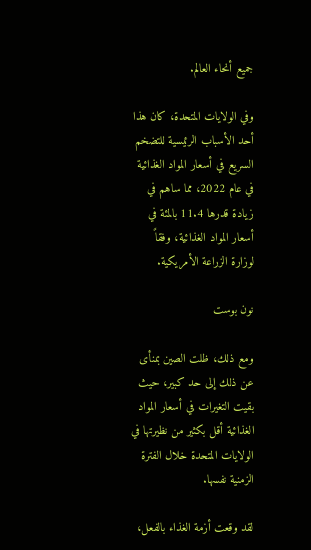جميع أنحاء العالم.

وفي الولايات المتحدة، كان هذا أحد الأسباب الرئيسية للتضخم السريع في أسعار المواد الغذائية في عام 2022، مما ساهم في زيادة قدرها 11.4 بالمئة في أسعار المواد الغذائية، وفقاً لوزارة الزراعة الأمريكية.

نون بوست

ومع ذلك، ظلت الصين بمنأى عن ذلك إلى حد كبير، حيث بقيت التغيرات في أسعار المواد الغذائية أقل بكثير من نظيرتها في الولايات المتحدة خلال الفترة الزمنية نفسها.

لقد وقعت أزمة الغذاء بالفعل،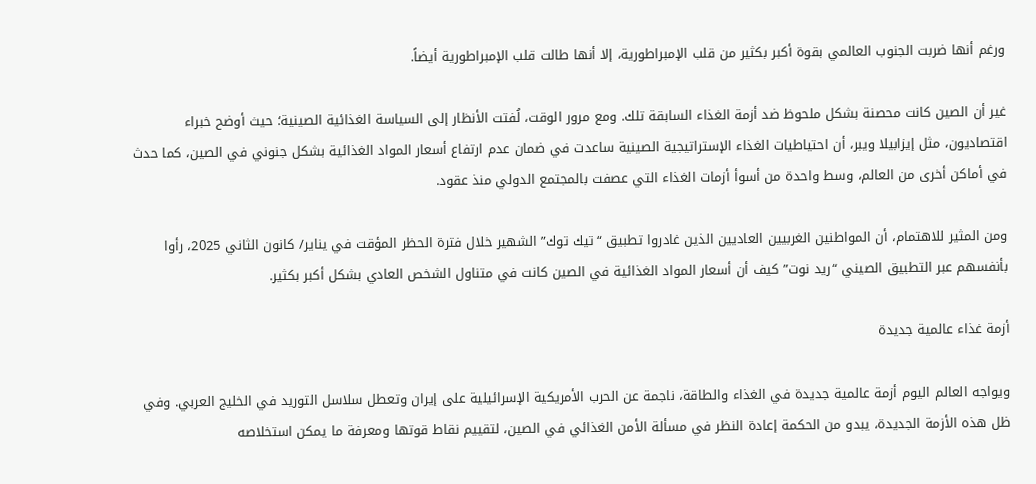ورغم أنها ضربت الجنوب العالمي بقوة أكبر بكثير من قلب الإمبراطورية، إلا أنها طالت قلب الإمبراطورية أيضاً.

غير أن الصين كانت محصنة بشكل ملحوظ ضد أزمة الغذاء السابقة تلك. ومع مرور الوقت، لُفتت الأنظار إلى السياسة الغذائية الصينية؛ حيث أوضح خبراء اقتصاديون، مثل إيزابيلا ويبر، أن احتياطيات الغذاء الإستراتيجية الصينية ساعدت في ضمان عدم ارتفاع أسعار المواد الغذائية بشكل جنوني في الصين، كما حدث في أماكن أخرى من العالم، وسط واحدة من أسوأ أزمات الغذاء التي عصفت بالمجتمع الدولي منذ عقود.

ومن المثير للاهتمام، أن المواطنين الغربيين العاديين الذين غادروا تطبيق “تيك توك” الشهير خلال فترة الحظر المؤقت في يناير/ كانون الثاني 2025، رأوا بأنفسهم عبر التطبيق الصيني “ريد نوت” كيف أن أسعار المواد الغذائية في الصين كانت في متناول الشخص العادي بشكل أكبر بكثير.

أزمة غذاء عالمية جديدة

ويواجه العالم اليوم أزمة عالمية جديدة في الغذاء والطاقة، ناجمة عن الحرب الأمريكية الإسرائيلية على إيران وتعطل سلاسل التوريد في الخليج العربي. وفي ظل هذه الأزمة الجديدة، يبدو من الحكمة إعادة النظر في مسألة الأمن الغذائي في الصين، لتقييم نقاط قوتها ومعرفة ما يمكن استخلاصه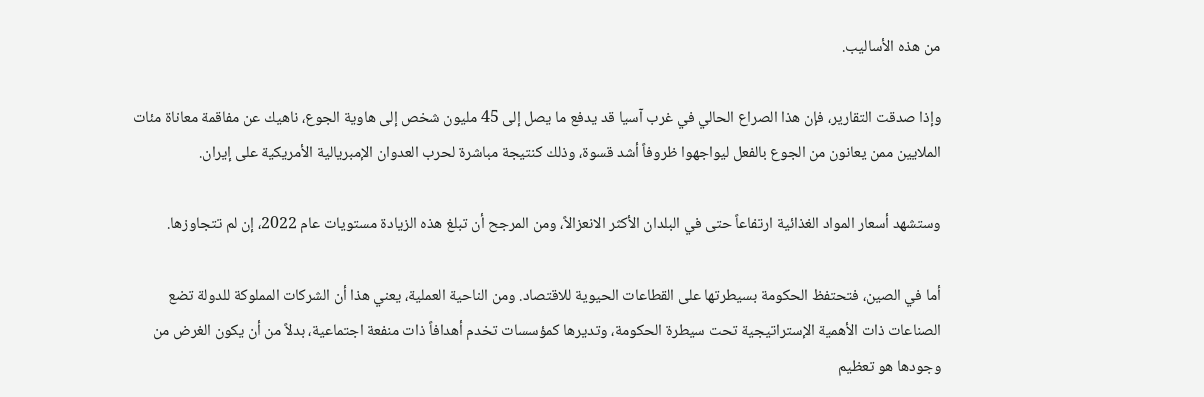من هذه الأساليب.

وإذا صدقت التقارير، فإن هذا الصراع الحالي في غرب آسيا قد يدفع ما يصل إلى 45 مليون شخص إلى هاوية الجوع، ناهيك عن مفاقمة معاناة مئات الملايين ممن يعانون من الجوع بالفعل ليواجهوا ظروفاً أشد قسوة، وذلك كنتيجة مباشرة لحرب العدوان الإمبريالية الأمريكية على إيران.

وستشهد أسعار المواد الغذائية ارتفاعاً حتى في البلدان الأكثر الانعزالاً، ومن المرجح أن تبلغ هذه الزيادة مستويات عام 2022، إن لم تتجاوزها.

أما في الصين، فتحتفظ الحكومة بسيطرتها على القطاعات الحيوية للاقتصاد. ومن الناحية العملية، يعني هذا أن الشركات المملوكة للدولة تضع الصناعات ذات الأهمية الإستراتيجية تحت سيطرة الحكومة، وتديرها كمؤسسات تخدم أهدافاً ذات منفعة اجتماعية، بدلاً من أن يكون الغرض من وجودها هو تعظيم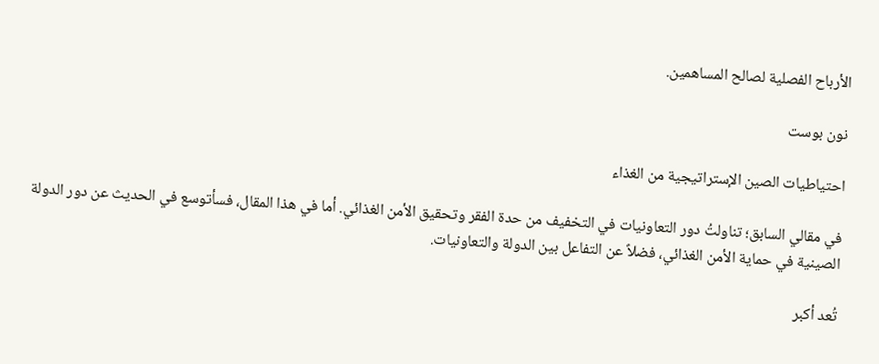الأرباح الفصلية لصالح المساهمين.

نون بوست

احتياطيات الصين الإستراتيجية من الغذاء

في مقالي السابق؛ تناولتُ دور التعاونيات في التخفيف من حدة الفقر وتحقيق الأمن الغذائي. أما في هذا المقال، فسأتوسع في الحديث عن دور الدولة الصينية في حماية الأمن الغذائي، فضلاً عن التفاعل بين الدولة والتعاونيات.

تُعد أكبر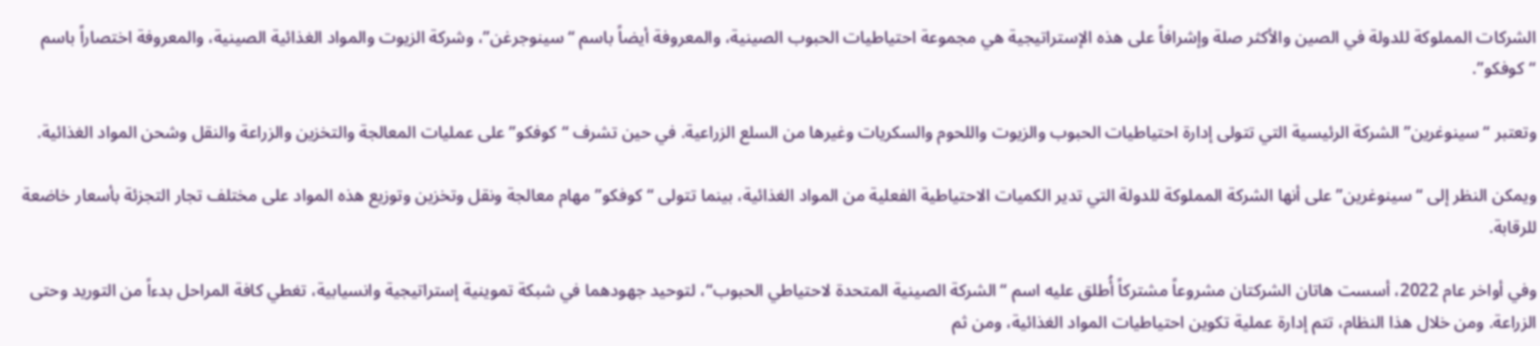الشركات المملوكة للدولة في الصين والأكثر صلة وإشرافاً على هذه الإستراتيجية هي مجموعة احتياطيات الحبوب الصينية، والمعروفة أيضاً باسم “سينوجرغن”، وشركة الزيوت والمواد الغذائية الصينية، والمعروفة اختصاراً باسم “كوفكو”.

وتعتبر “سينوغرين” الشركة الرئيسية التي تتولى إدارة احتياطيات الحبوب والزيوت واللحوم والسكريات وغيرها من السلع الزراعية. في حين تشرف “كوفكو” على عمليات المعالجة والتخزين والزراعة والنقل وشحن المواد الغذائية.

ويمكن النظر إلى “سينوغرين” على أنها الشركة المملوكة للدولة التي تدير الكميات الاحتياطية الفعلية من المواد الغذائية، بينما تتولى “كوفكو” مهام معالجة ونقل وتخزين وتوزيع هذه المواد على مختلف تجار التجزئة بأسعار خاضعة للرقابة.

وفي أواخر عام 2022، أسست هاتان الشركتان مشروعاً مشتركاً أُطلق عليه اسم “الشركة الصينية المتحدة لاحتياطي الحبوب“، لتوحيد جهودهما في شبكة تموينية إستراتيجية وانسيابية، تغطي كافة المراحل بدءاً من التوريد وحتى الزراعة. ومن خلال هذا النظام، تتم إدارة عملية تكوين احتياطيات المواد الغذائية، ومن ثم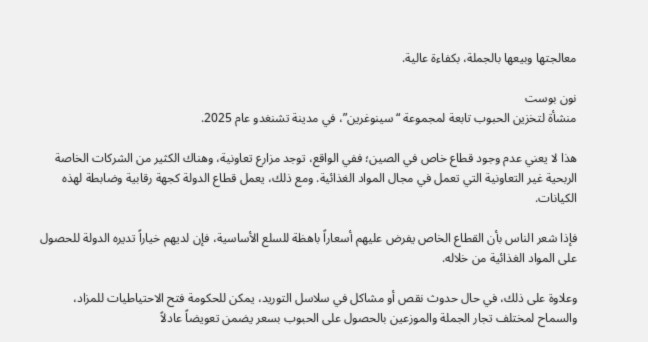معالجتها وبيعها بالجملة، بكفاءة عالية.

نون بوست
منشأة لتخزين الحبوب تابعة لمجموعة “سينوغرين”، في مدينة تشنغدو عام 2025.

هذا لا يعني عدم وجود قطاع خاص في الصين؛ ففي الواقع، توجد مزارع تعاونية، وهناك الكثير من الشركات الخاصة الربحية غير التعاونية التي تعمل في مجال المواد الغذائية. ومع ذلك، يعمل قطاع الدولة كجهة رقابية وضابطة لهذه الكيانات.

فإذا شعر الناس بأن القطاع الخاص يفرض عليهم أسعاراً باهظة للسلع الأساسية، فإن لديهم خياراً تديره الدولة للحصول على المواد الغذائية من خلاله.

وعلاوة على ذلك، في حال حدوث نقص أو مشاكل في سلاسل التوريد، يمكن للحكومة فتح الاحتياطيات للمزاد، والسماح لمختلف تجار الجملة والموزعين بالحصول على الحبوب بسعر يضمن تعويضاً عادلاً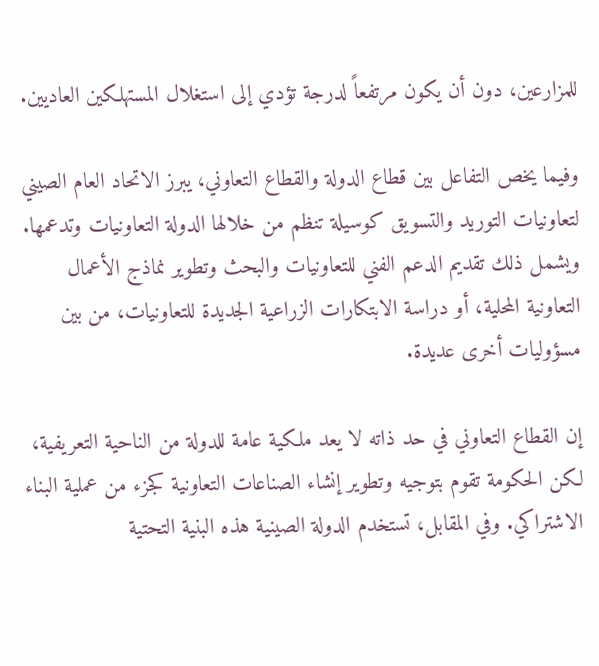للمزارعين، دون أن يكون مرتفعاً لدرجة تؤدي إلى استغلال المستهلكين العاديين.

وفيما يخص التفاعل بين قطاع الدولة والقطاع التعاوني، يبرز الاتحاد العام الصيني لتعاونيات التوريد والتسويق كوسيلة تنظم من خلالها الدولة التعاونيات وتدعمها. ويشمل ذلك تقديم الدعم الفني للتعاونيات والبحث وتطوير نماذج الأعمال التعاونية المحلية، أو دراسة الابتكارات الزراعية الجديدة للتعاونيات، من بين مسؤوليات أخرى عديدة.

إن القطاع التعاوني في حد ذاته لا يعد ملكية عامة للدولة من الناحية التعريفية، لكن الحكومة تقوم بتوجيه وتطوير إنشاء الصناعات التعاونية كجزء من عملية البناء الاشتراكي. وفي المقابل، تستخدم الدولة الصينية هذه البنية التحتية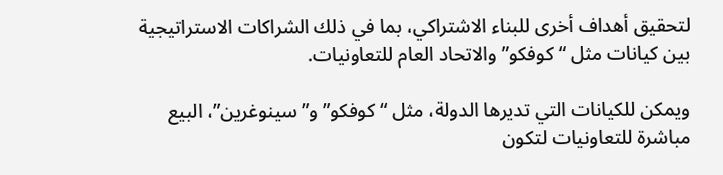لتحقيق أهداف أخرى للبناء الاشتراكي، بما في ذلك الشراكات الاستراتيجية بين كيانات مثل “كوفكو” والاتحاد العام للتعاونيات.

ويمكن للكيانات التي تديرها الدولة، مثل “كوفكو” و”سينوغرين”، البيع مباشرة للتعاونيات لتكون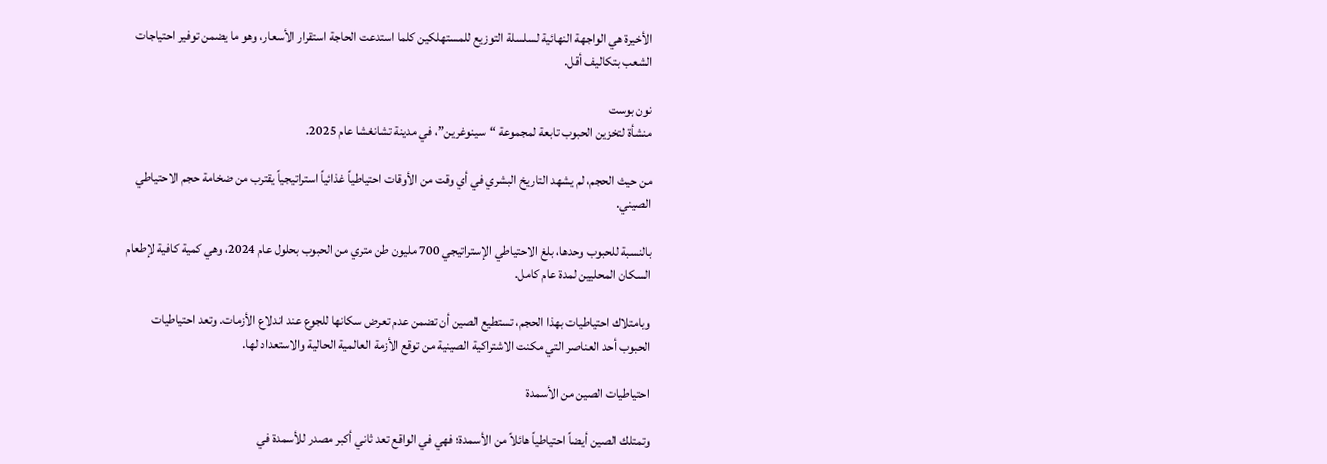الأخيرة هي الواجهة النهائية لسلسلة التوزيع للمستهلكين كلما استدعت الحاجة استقرار الأسعار، وهو ما يضمن توفير احتياجات الشعب بتكاليف أقل.

نون بوست
منشأة لتخزين الحبوب تابعة لمجموعة “سينوغرين”، في مدينة تشانغشا عام 2025.

من حيث الحجم، لم يشهد التاريخ البشري في أي وقت من الأوقات احتياطياً غذائياً استراتيجياً يقترب من ضخامة حجم الاحتياطي الصيني.

بالنسبة للحبوب وحدها، بلغ الاحتياطي الإستراتيجي 700 مليون طن متري من الحبوب بحلول عام 2024، وهي كمية كافية لإطعام السكان المحليين لمدة عام كامل.

وبامتلاك احتياطيات بهذا الحجم، تستطيع الصين أن تضمن عدم تعرض سكانها للجوع عند اندلاع الأزمات. وتعد احتياطيات الحبوب أحد العناصر التي مكنت الاشتراكية الصينية من توقع الأزمة العالمية الحالية والاستعداد لها.

احتياطيات الصين من الأسمدة

وتمتلك الصين أيضاً احتياطياً هائلاً من الأسمدة؛ فهي في الواقع تعد ثاني أكبر مصدر للأسمدة في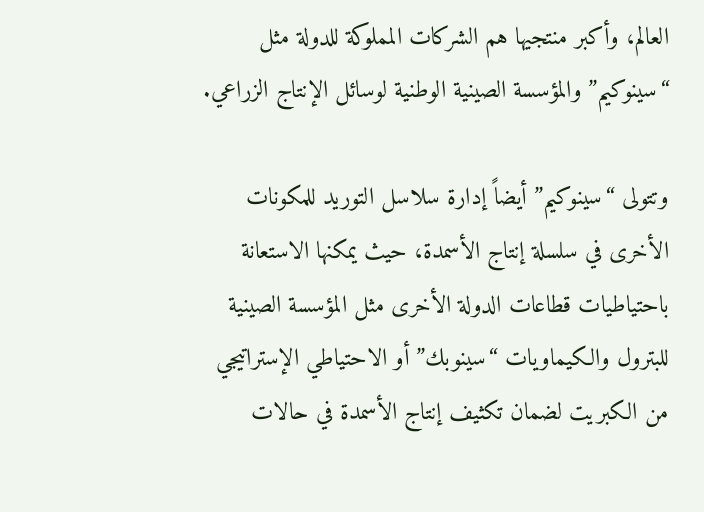العالم، وأكبر منتجيها هم الشركات المملوكة للدولة مثل “سينوكيم” والمؤسسة الصينية الوطنية لوسائل الإنتاج الزراعي.

وتتولى “سينوكيم” أيضاً إدارة سلاسل التوريد للمكونات الأخرى في سلسلة إنتاج الأسمدة، حيث يمكنها الاستعانة باحتياطيات قطاعات الدولة الأخرى مثل المؤسسة الصينية للبترول والكيماويات “سينوبك” أو الاحتياطي الإستراتيجي من الكبريت لضمان تكثيف إنتاج الأسمدة في حالات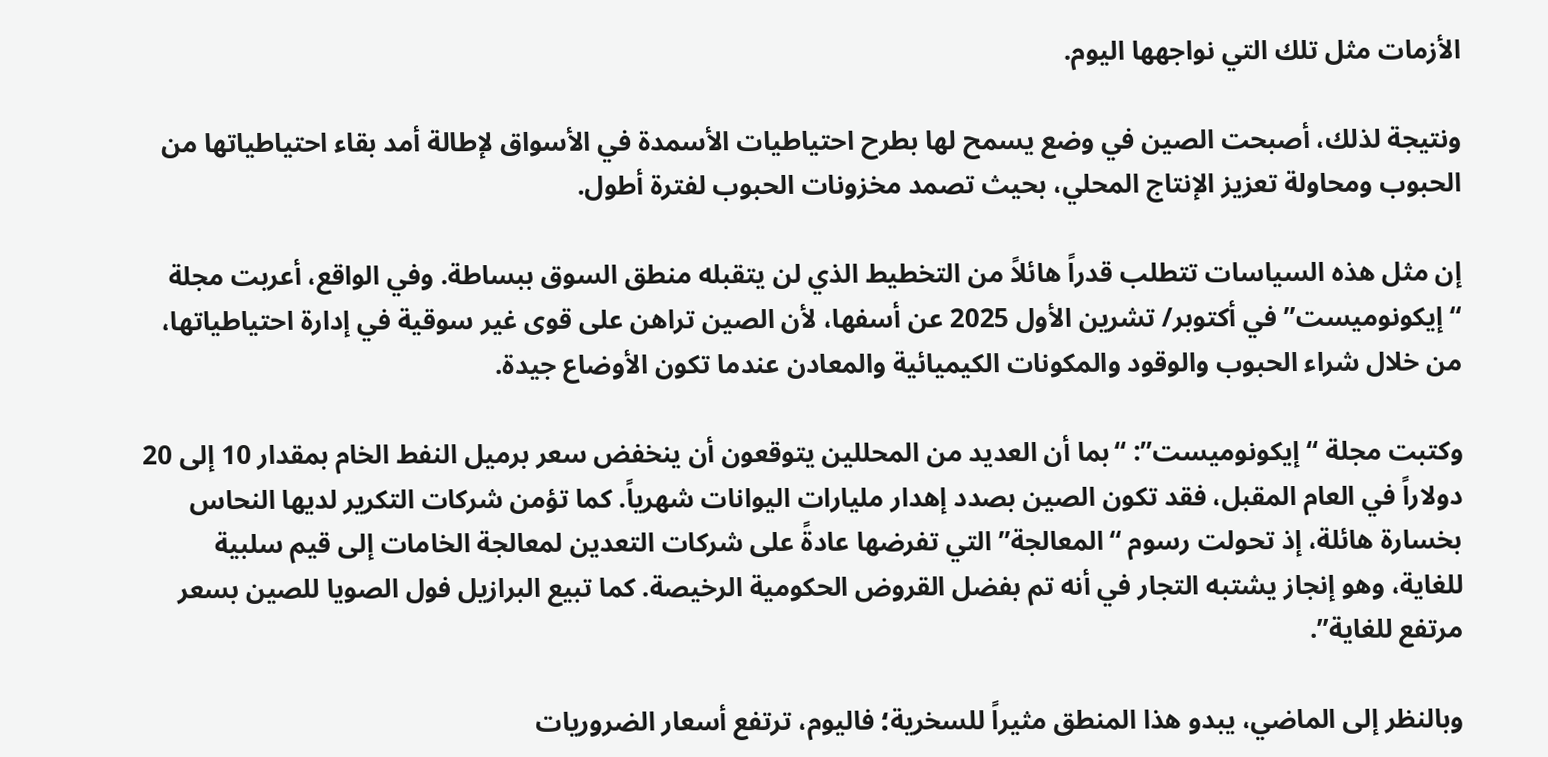الأزمات مثل تلك التي نواجهها اليوم.

ونتيجة لذلك، أصبحت الصين في وضع يسمح لها بطرح احتياطيات الأسمدة في الأسواق لإطالة أمد بقاء احتياطياتها من الحبوب ومحاولة تعزيز الإنتاج المحلي، بحيث تصمد مخزونات الحبوب لفترة أطول.

إن مثل هذه السياسات تتطلب قدراً هائلاً من التخطيط الذي لن يتقبله منطق السوق ببساطة. وفي الواقع، أعربت مجلة “إيكونوميست” في أكتوبر/ تشرين الأول 2025 عن أسفها، لأن الصين تراهن على قوى غير سوقية في إدارة احتياطياتها، من خلال شراء الحبوب والوقود والمكونات الكيميائية والمعادن عندما تكون الأوضاع جيدة.

وكتبت مجلة “إيكونوميست”: “بما أن العديد من المحللين يتوقعون أن ينخفض سعر برميل النفط الخام بمقدار 10 إلى 20 دولاراً في العام المقبل، فقد تكون الصين بصدد إهدار مليارات اليوانات شهرياً. كما تؤمن شركات التكرير لديها النحاس بخسارة هائلة، إذ تحولت رسوم “المعالجة” التي تفرضها عادةً على شركات التعدين لمعالجة الخامات إلى قيم سلبية للغاية، وهو إنجاز يشتبه التجار في أنه تم بفضل القروض الحكومية الرخيصة. كما تبيع البرازيل فول الصويا للصين بسعر مرتفع للغاية”.

وبالنظر إلى الماضي، يبدو هذا المنطق مثيراً للسخرية؛ فاليوم، ترتفع أسعار الضروريات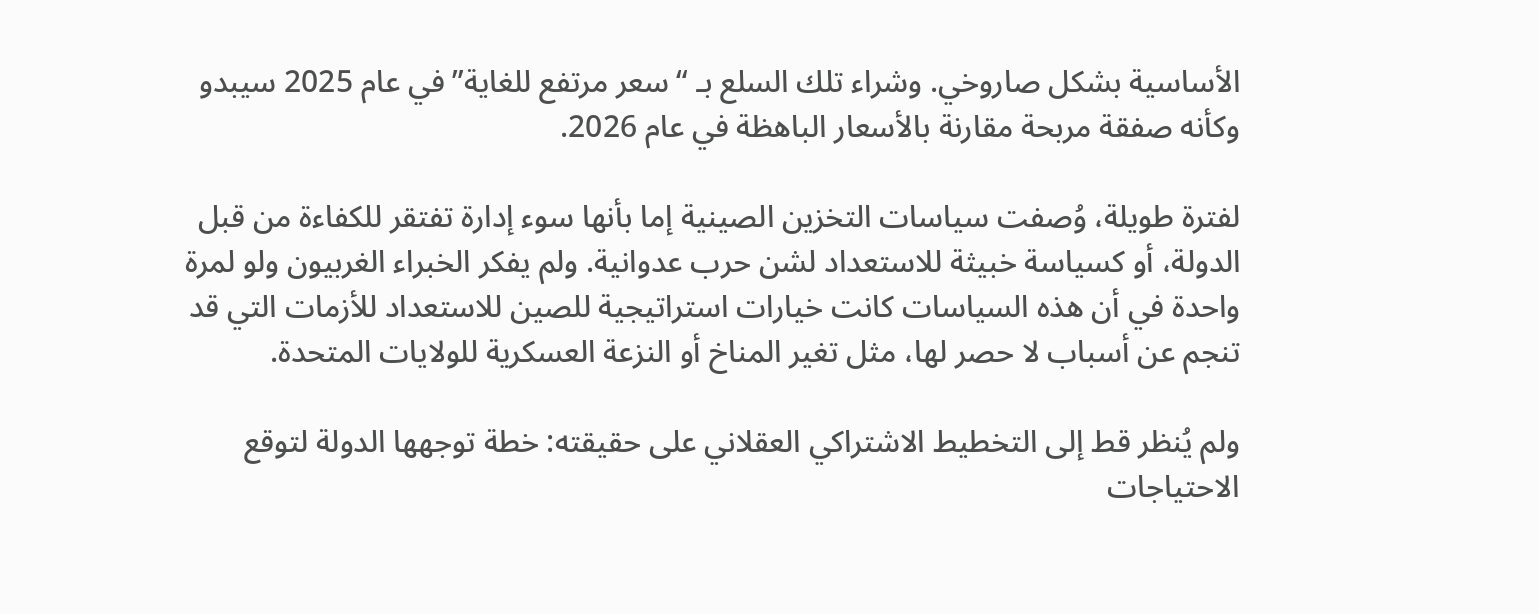الأساسية بشكل صاروخي. وشراء تلك السلع بـ “سعر مرتفع للغاية” في عام 2025 سيبدو وكأنه صفقة مربحة مقارنة بالأسعار الباهظة في عام 2026.

لفترة طويلة، وُصفت سياسات التخزين الصينية إما بأنها سوء إدارة تفتقر للكفاءة من قبل الدولة، أو كسياسة خبيثة للاستعداد لشن حرب عدوانية. ولم يفكر الخبراء الغربيون ولو لمرة واحدة في أن هذه السياسات كانت خيارات استراتيجية للصين للاستعداد للأزمات التي قد تنجم عن أسباب لا حصر لها، مثل تغير المناخ أو النزعة العسكرية للولايات المتحدة.

ولم يُنظر قط إلى التخطيط الاشتراكي العقلاني على حقيقته: خطة توجهها الدولة لتوقع الاحتياجات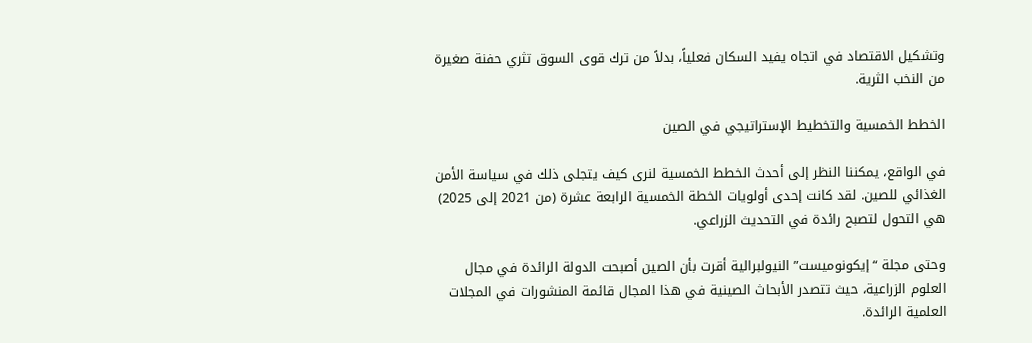وتشكيل الاقتصاد في اتجاه يفيد السكان فعلياً، بدلاً من ترك قوى السوق تثري حفنة صغيرة من النخب الثرية.

الخطط الخمسية والتخطيط الإستراتيجي في الصين

في الواقع، يمكننا النظر إلى أحدث الخطط الخمسية لنرى كيف يتجلى ذلك في سياسة الأمن الغذائي للصين. لقد كانت إحدى أولويات الخطة الخمسية الرابعة عشرة (من 2021 إلى 2025) هي التحول لتصبح رائدة في التحديث الزراعي.

وحتى مجلة “إيكونوميست” النيولبرالية أقرت بأن الصين أصبحت الدولة الرائدة في مجال العلوم الزراعية، حيث تتصدر الأبحاث الصينية في هذا المجال قائمة المنشورات في المجلات العلمية الرائدة.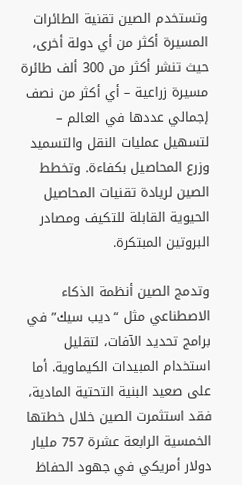وتستخدم الصين تقنية الطائرات المسيرة أكثر من أي دولة أخرى، حيث تنشر أكثر من 300 ألف طائرة مسيرة زراعية – أي أكثر من نصف إجمالي عددها في العالم – لتسهيل عمليات النقل والتسميد وزرع المحاصيل بكفاءة. وتخطط الصين لريادة تقنيات المحاصيل الحيوية القابلة للتكيف ومصادر البروتين المبتكرة.

وتدمج الصين أنظمة الذكاء الاصطناعي مثل “ديب سيك” في برامج تحديد الآفات، لتقليل استخدام المبيدات الكيماوية. أما على صعيد البنية التحتية المادية، فقد استثمرت الصين خلال خطتها الخمسية الرابعة عشرة 757 مليار دولار أمريكي في جهود الحفاظ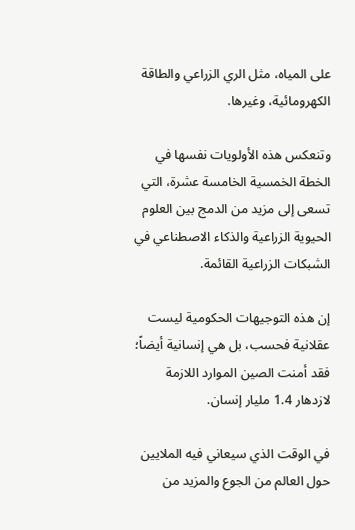على المياه، مثل الري الزراعي والطاقة الكهرومائية، وغيرها.

وتنعكس هذه الأولويات نفسها في الخطة الخمسية الخامسة عشرة، التي تسعى إلى مزيد من الدمج بين العلوم الحيوية الزراعية والذكاء الاصطناعي في الشبكات الزراعية القائمة.

إن هذه التوجيهات الحكومية ليست عقلانية فحسب، بل هي إنسانية أيضاً؛ فقد أمنت الصين الموارد اللازمة لازدهار 1.4 مليار إنسان.

في الوقت الذي سيعاني فيه الملايين حول العالم من الجوع والمزيد من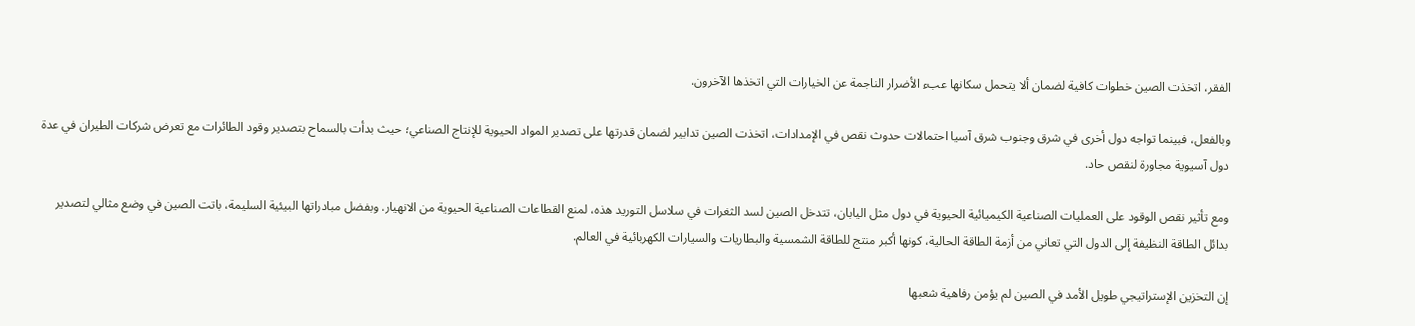الفقر، اتخذت الصين خطوات كافية لضمان ألا يتحمل سكانها عبء الأضرار الناجمة عن الخيارات التي اتخذها الآخرون.

وبالفعل، فبينما تواجه دول أخرى في شرق وجنوب شرق آسيا احتمالات حدوث نقص في الإمدادات، اتخذت الصين تدابير لضمان قدرتها على تصدير المواد الحيوية للإنتاج الصناعي؛ حيث بدأت بالسماح بتصدير وقود الطائرات مع تعرض شركات الطيران في عدة دول آسيوية مجاورة لنقص حاد.

ومع تأثير نقص الوقود على العمليات الصناعية الكيميائية الحيوية في دول مثل اليابان، تتدخل الصين لسد الثغرات في سلاسل التوريد هذه، لمنع القطاعات الصناعية الحيوية من الانهيار. وبفضل مبادراتها البيئية السليمة، باتت الصين في وضع مثالي لتصدير بدائل الطاقة النظيفة إلى الدول التي تعاني من أزمة الطاقة الحالية، كونها أكبر منتج للطاقة الشمسية والبطاريات والسيارات الكهربائية في العالم.

إن التخزين الإستراتيجي طويل الأمد في الصين لم يؤمن رفاهية شعبها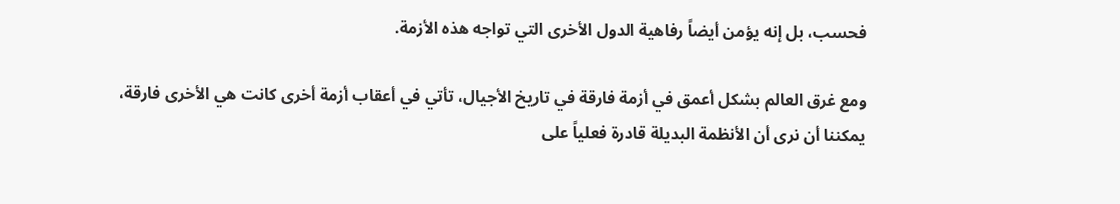فحسب، بل إنه يؤمن أيضاً رفاهية الدول الأخرى التي تواجه هذه الأزمة.

ومع غرق العالم بشكل أعمق في أزمة فارقة في تاريخ الأجيال، تأتي في أعقاب أزمة أخرى كانت هي الأخرى فارقة، يمكننا أن نرى أن الأنظمة البديلة قادرة فعلياً على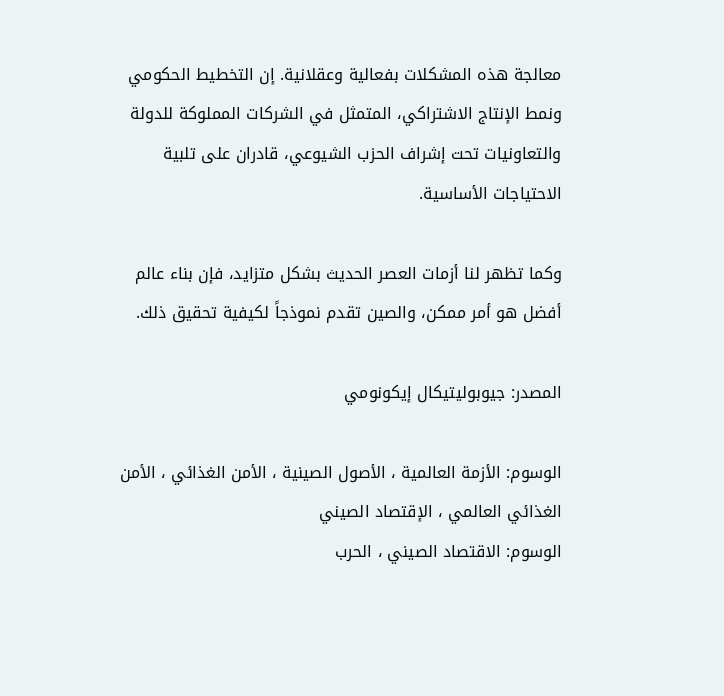معالجة هذه المشكلات بفعالية وعقلانية. إن التخطيط الحكومي ونمط الإنتاج الاشتراكي، المتمثل في الشركات المملوكة للدولة والتعاونيات تحت إشراف الحزب الشيوعي، قادران على تلبية الاحتياجات الأساسية.

وكما تظهر لنا أزمات العصر الحديث بشكل متزايد، فإن بناء عالم أفضل هو أمر ممكن، والصين تقدم نموذجاً لكيفية تحقيق ذلك.

المصدر: جيوبوليتيكال إيكونومي

الوسوم: الأزمة العالمية ، الأصول الصينية ، الأمن الغذائي ، الأمن الغذائي العالمي ، الإقتصاد الصيني
الوسوم: الاقتصاد الصيني ، الحرب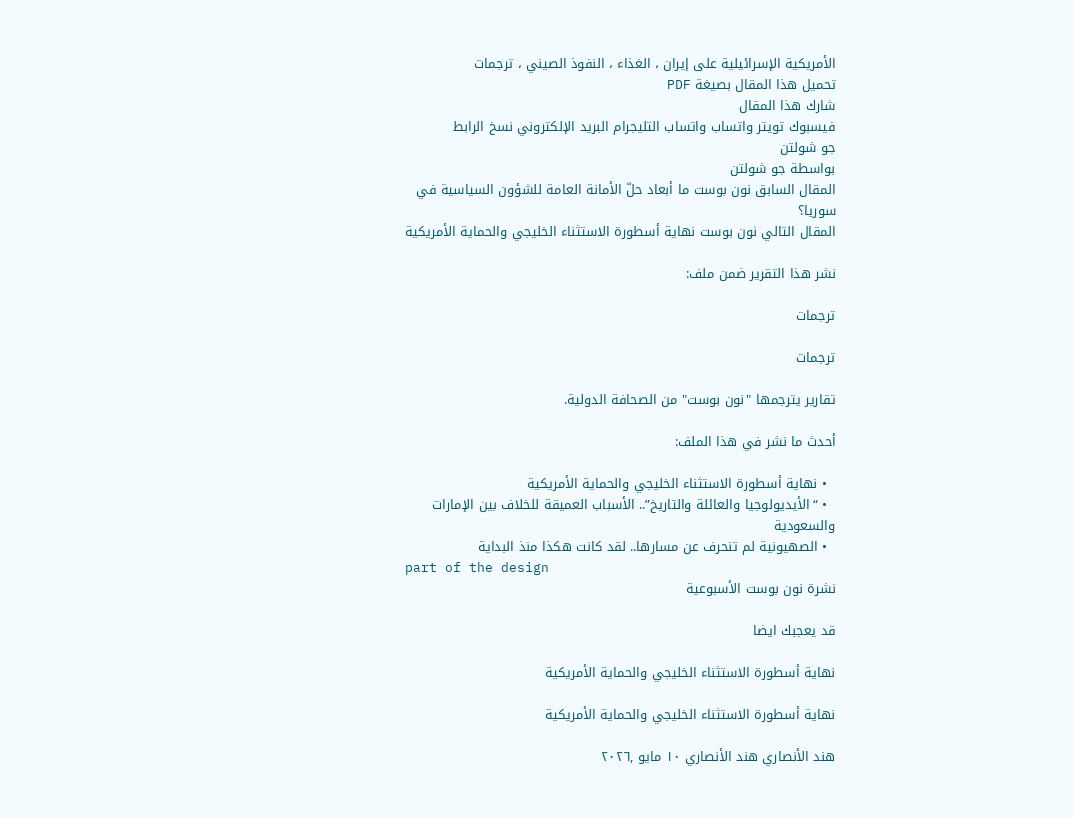الأمريكية الإسرائيلية على إيران ، الغذاء ، النفوذ الصيني ، ترجمات
تحميل هذا المقال بصيغة PDF
شارك هذا المقال
فيسبوك تويتر واتساب واتساب التليجرام البريد الإلكتروني نسخ الرابط
جو شولتن
بواسطة جو شولتن
المقال السابق نون بوست ما أبعاد حلّ الأمانة العامة للشؤون السياسية في سوريا؟
المقال التالي نون بوست نهاية أسطورة الاستثناء الخليجي والحماية الأمريكية

نشر هذا التقرير ضمن ملف:

ترجمات

ترجمات

تقارير يترجمها "نون بوست" من الصحافة الدولية.

أحدث ما نشر في هذا الملف:

  • نهاية أسطورة الاستثناء الخليجي والحماية الأمريكية
  • “الأيديولوجيا والعائلة والتاريخ”.. الأسباب العميقة للخلاف بين الإمارات والسعودية
  • الصهيونية لم تنحرف عن مسارها.. لقد كانت هكذا منذ البداية
part of the design
نشرة نون بوست الأسبوعية

قد يعجبك ايضا

نهاية أسطورة الاستثناء الخليجي والحماية الأمريكية

نهاية أسطورة الاستثناء الخليجي والحماية الأمريكية

هند الأنصاري هند الأنصاري ١٠ مايو ,٢٠٢٦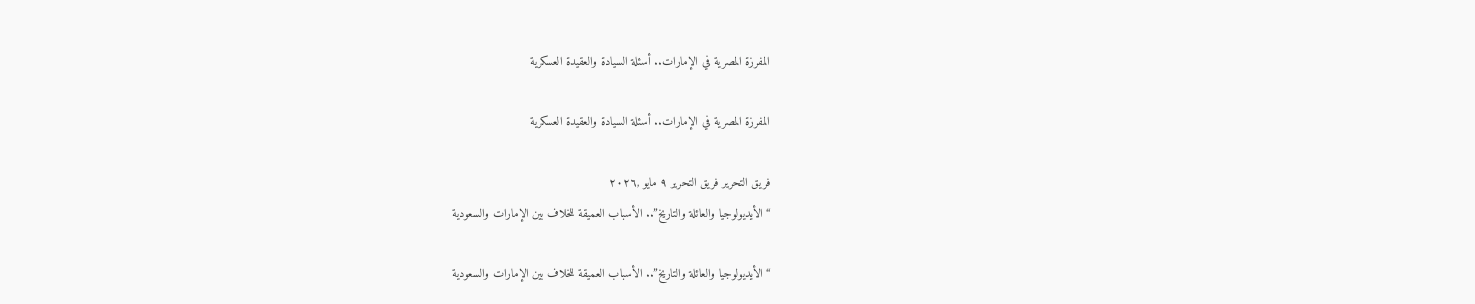المفرزة المصرية في الإمارات.. أسئلة السيادة والعقيدة العسكرية

المفرزة المصرية في الإمارات.. أسئلة السيادة والعقيدة العسكرية

فريق التحرير فريق التحرير ٩ مايو ,٢٠٢٦
“الأيديولوجيا والعائلة والتاريخ”.. الأسباب العميقة للخلاف بين الإمارات والسعودية

“الأيديولوجيا والعائلة والتاريخ”.. الأسباب العميقة للخلاف بين الإمارات والسعودية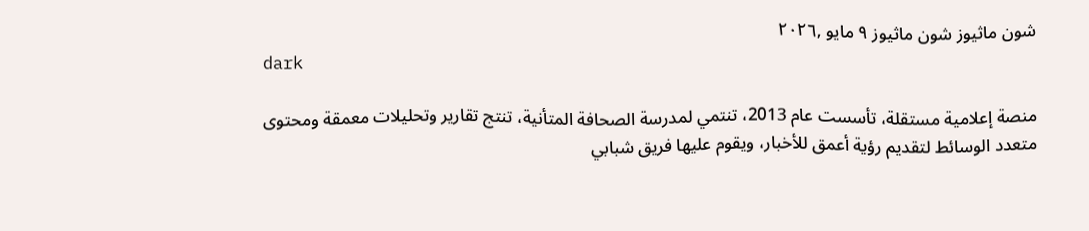شون ماثيوز شون ماثيوز ٩ مايو ,٢٠٢٦
dark

منصة إعلامية مستقلة، تأسست عام 2013، تنتمي لمدرسة الصحافة المتأنية، تنتج تقارير وتحليلات معمقة ومحتوى متعدد الوسائط لتقديم رؤية أعمق للأخبار، ويقوم عليها فريق شبابي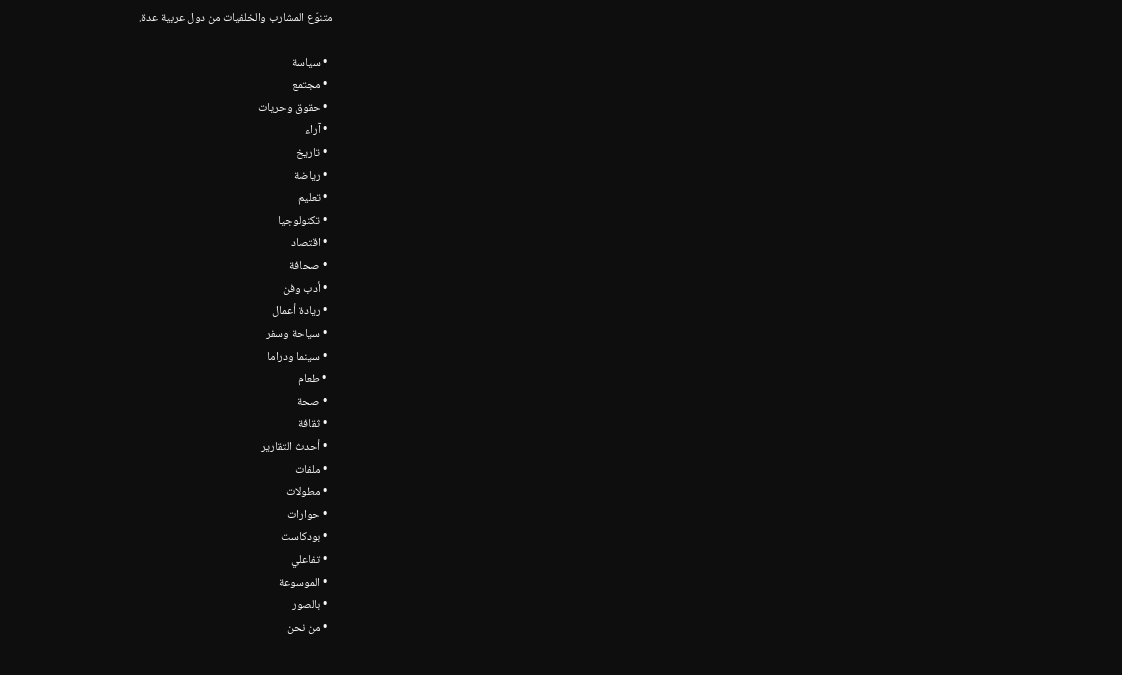متنوّع المشارب والخلفيات من دول عربية عدة.

  • سياسة
  • مجتمع
  • حقوق وحريات
  • آراء
  • تاريخ
  • رياضة
  • تعليم
  • تكنولوجيا
  • اقتصاد
  • صحافة
  • أدب وفن
  • ريادة أعمال
  • سياحة وسفر
  • سينما ودراما
  • طعام
  • صحة
  • ثقافة
  • أحدث التقارير
  • ملفات
  • مطولات
  • حوارات
  • بودكاست
  • تفاعلي
  • الموسوعة
  • بالصور
  • من نحن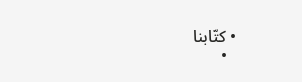• كتّابنا
  •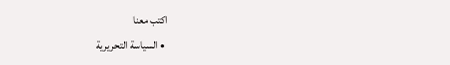اكتب معنا
  • السياسة التحريرية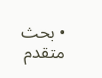• بحث متقدم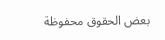بعض الحقوق محفوظة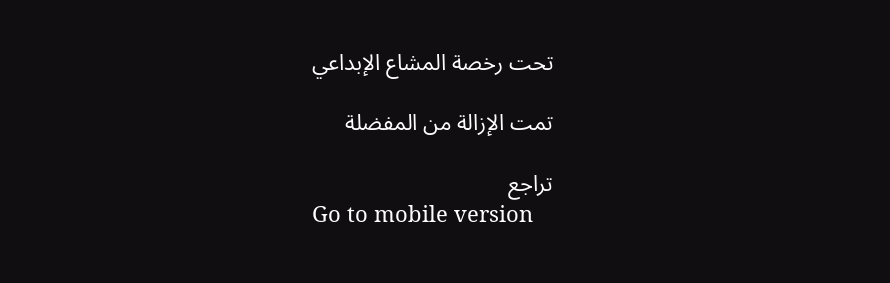تحت رخصة المشاع الإبداعي

تمت الإزالة من المفضلة

تراجع
Go to mobile version